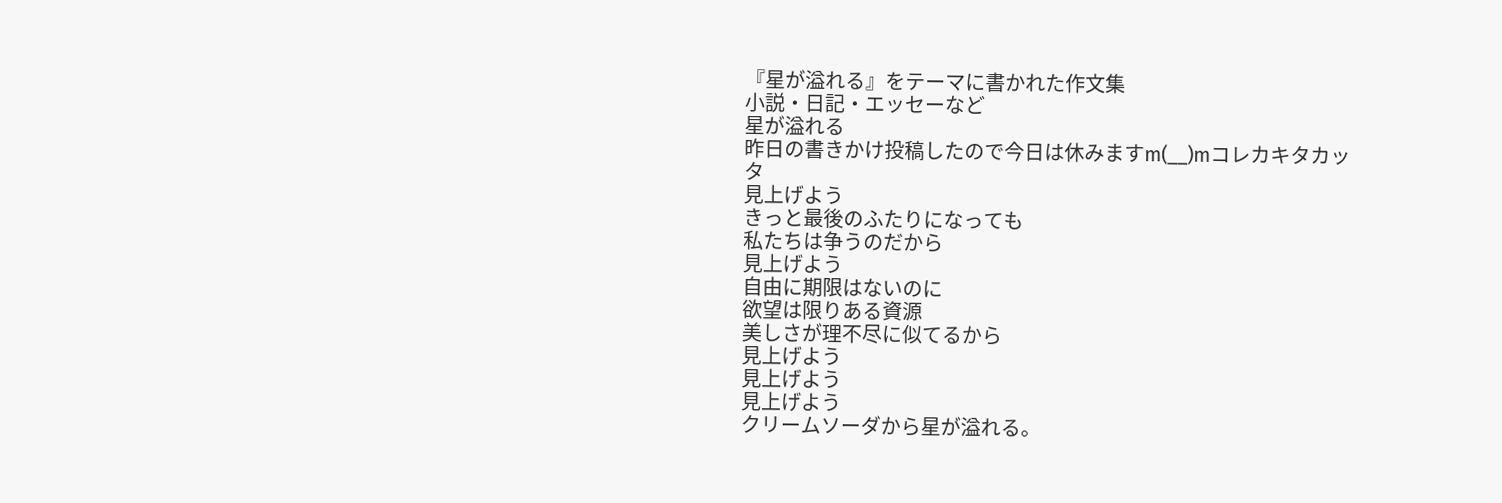『星が溢れる』をテーマに書かれた作文集
小説・日記・エッセーなど
星が溢れる
昨日の書きかけ投稿したので今日は休みますm(__)mコレカキタカッタ
見上げよう
きっと最後のふたりになっても
私たちは争うのだから
見上げよう
自由に期限はないのに
欲望は限りある資源
美しさが理不尽に似てるから
見上げよう
見上げよう
見上げよう
クリームソーダから星が溢れる。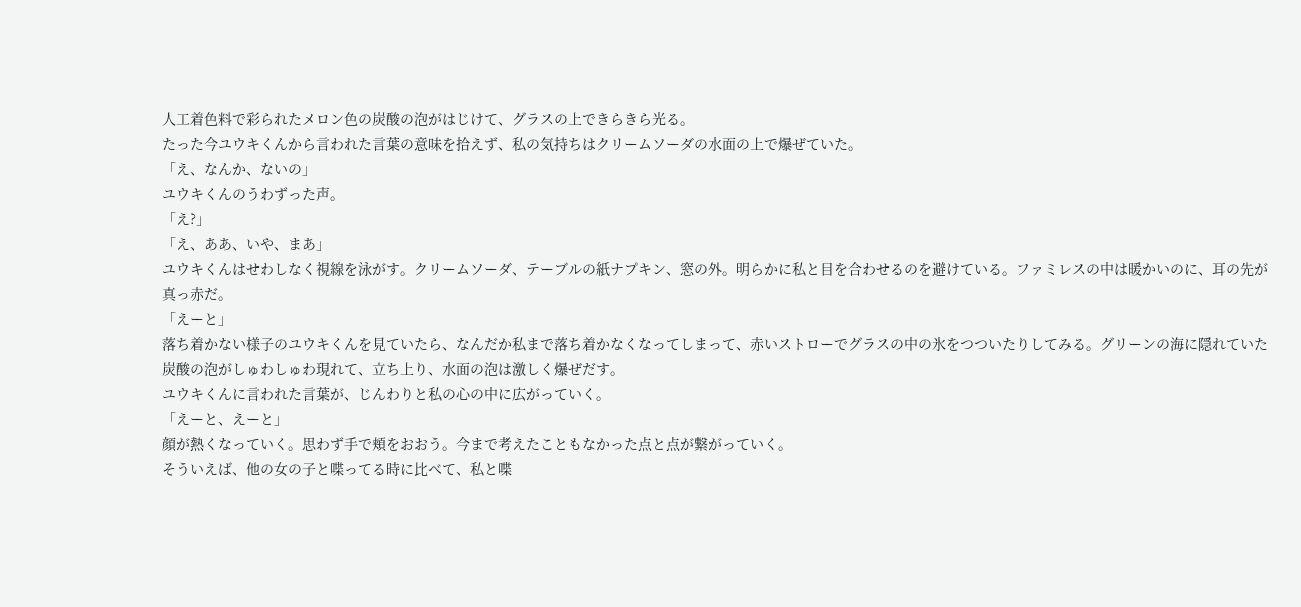人工着色料で彩られたメロン色の炭酸の泡がはじけて、グラスの上できらきら光る。
たった今ユウキくんから言われた言葉の意味を拾えず、私の気持ちはクリームソーダの水面の上で爆ぜていた。
「え、なんか、ないの」
ユウキくんのうわずった声。
「え?」
「え、ああ、いや、まあ」
ユウキくんはせわしなく視線を泳がす。クリームソーダ、テーブルの紙ナプキン、窓の外。明らかに私と目を合わせるのを避けている。ファミレスの中は暖かいのに、耳の先が真っ赤だ。
「えーと」
落ち着かない様子のユウキくんを見ていたら、なんだか私まで落ち着かなくなってしまって、赤いストローでグラスの中の氷をつついたりしてみる。グリーンの海に隠れていた炭酸の泡がしゅわしゅわ現れて、立ち上り、水面の泡は激しく爆ぜだす。
ユウキくんに言われた言葉が、じんわりと私の心の中に広がっていく。
「えーと、えーと」
顔が熱くなっていく。思わず手で頬をおおう。今まで考えたこともなかった点と点が繋がっていく。
そういえば、他の女の子と喋ってる時に比べて、私と喋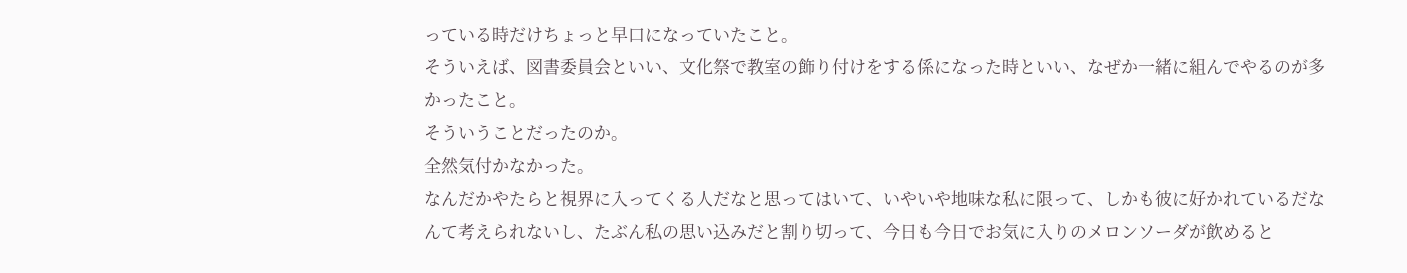っている時だけちょっと早口になっていたこと。
そういえば、図書委員会といい、文化祭で教室の飾り付けをする係になった時といい、なぜか一緒に組んでやるのが多かったこと。
そういうことだったのか。
全然気付かなかった。
なんだかやたらと視界に入ってくる人だなと思ってはいて、いやいや地味な私に限って、しかも彼に好かれているだなんて考えられないし、たぶん私の思い込みだと割り切って、今日も今日でお気に入りのメロンソーダが飲めると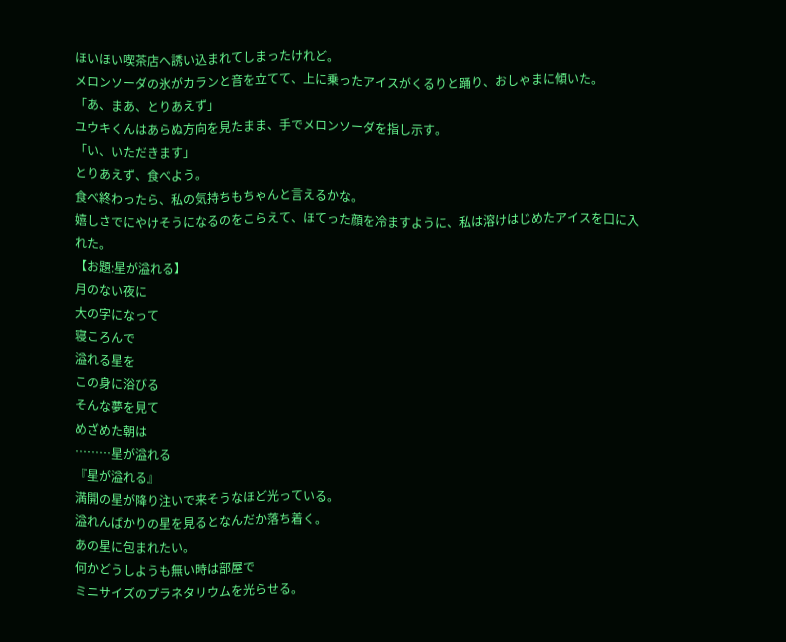ほいほい喫茶店へ誘い込まれてしまったけれど。
メロンソーダの氷がカランと音を立てて、上に乗ったアイスがくるりと踊り、おしゃまに傾いた。
「あ、まあ、とりあえず」
ユウキくんはあらぬ方向を見たまま、手でメロンソーダを指し示す。
「い、いただきます」
とりあえず、食べよう。
食べ終わったら、私の気持ちもちゃんと言えるかな。
嬉しさでにやけそうになるのをこらえて、ほてった顔を冷ますように、私は溶けはじめたアイスを口に入れた。
【お題:星が溢れる】
月のない夜に
大の字になって
寝ころんで
溢れる星を
この身に浴びる
そんな夢を見て
めざめた朝は
………星が溢れる
『星が溢れる』
満開の星が降り注いで来そうなほど光っている。
溢れんばかりの星を見るとなんだか落ち着く。
あの星に包まれたい。
何かどうしようも無い時は部屋で
ミニサイズのプラネタリウムを光らせる。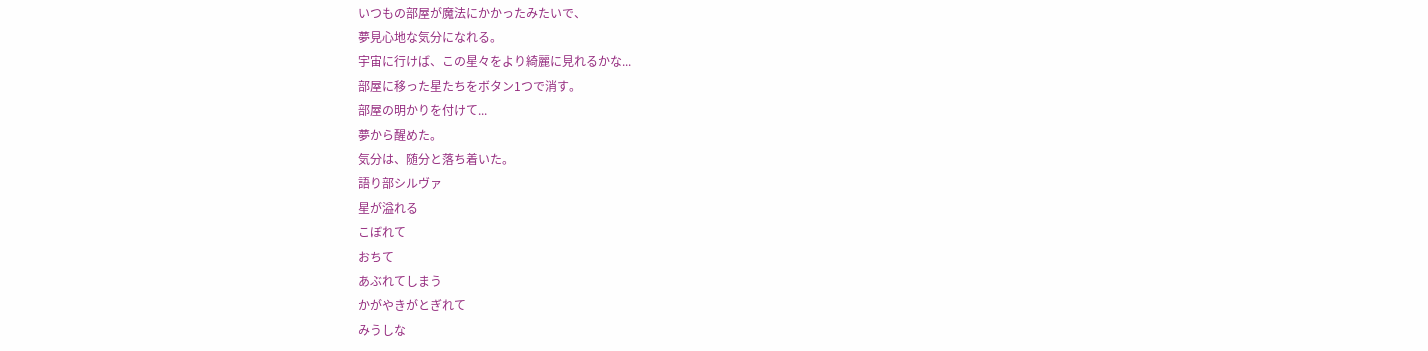いつもの部屋が魔法にかかったみたいで、
夢見心地な気分になれる。
宇宙に行けば、この星々をより綺麗に見れるかな...
部屋に移った星たちをボタン1つで消す。
部屋の明かりを付けて...
夢から醒めた。
気分は、随分と落ち着いた。
語り部シルヴァ
星が溢れる
こぼれて
おちて
あぶれてしまう
かがやきがとぎれて
みうしな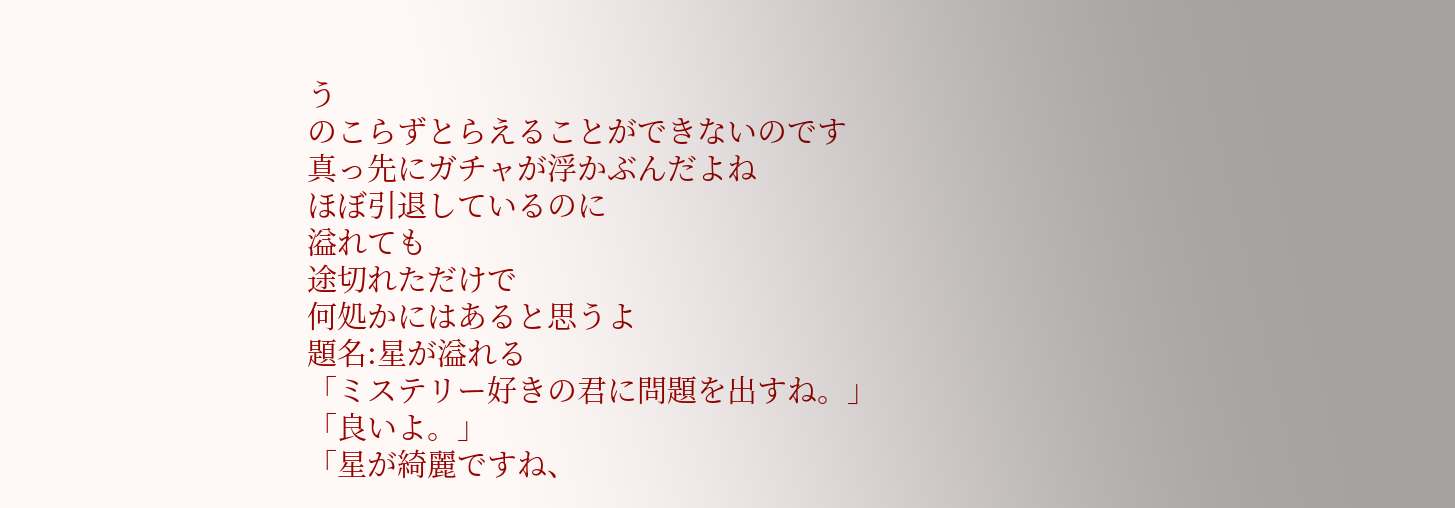う
のこらずとらえることができないのです
真っ先にガチャが浮かぶんだよね
ほぼ引退しているのに
溢れても
途切れただけで
何処かにはあると思うよ
題名:星が溢れる
「ミステリー好きの君に問題を出すね。」
「良いよ。」
「星が綺麗ですね、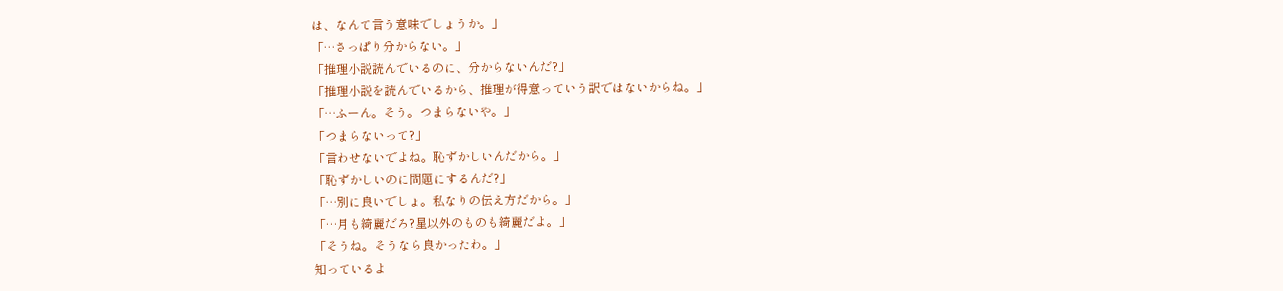は、なんて言う意味でしょうか。」
「…さっぱり分からない。」
「推理小説読んでいるのに、分からないんだ?」
「推理小説を読んでいるから、推理が得意っていう訳ではないからね。」
「…ふーん。そう。つまらないや。」
「つまらないって?」
「言わせないでよね。恥ずかしいんだから。」
「恥ずかしいのに問題にするんだ?」
「…別に良いでしょ。私なりの伝え方だから。」
「…月も綺麗だろ?星以外のものも綺麗だよ。」
「そうね。そうなら良かったわ。」
知っているよ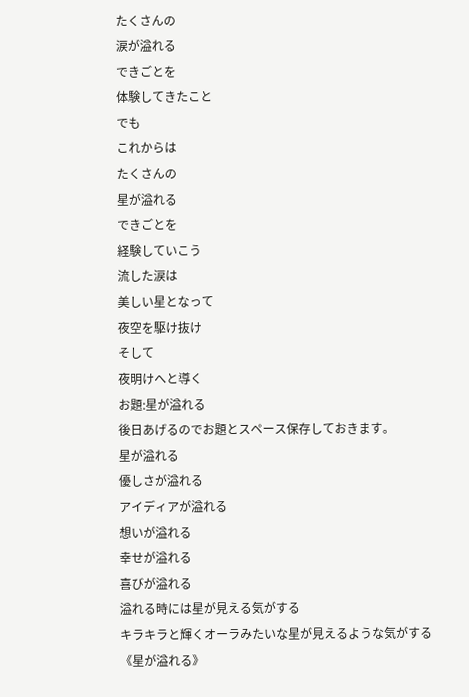たくさんの
涙が溢れる
できごとを
体験してきたこと
でも
これからは
たくさんの
星が溢れる
できごとを
経験していこう
流した涙は
美しい星となって
夜空を駆け抜け
そして
夜明けへと導く
お題:星が溢れる
後日あげるのでお題とスペース保存しておきます。
星が溢れる
優しさが溢れる
アイディアが溢れる
想いが溢れる
幸せが溢れる
喜びが溢れる
溢れる時には星が見える気がする
キラキラと輝くオーラみたいな星が見えるような気がする
《星が溢れる》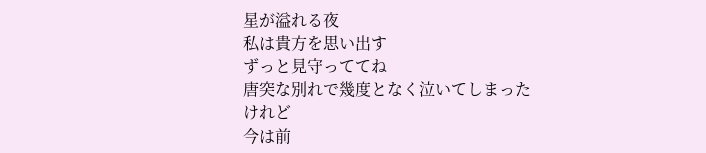星が溢れる夜
私は貴方を思い出す
ずっと見守っててね
唐突な別れで幾度となく泣いてしまったけれど
今は前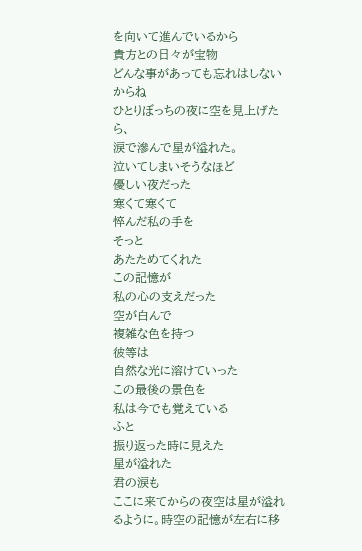を向いて進んでいるから
貴方との日々が宝物
どんな事があっても忘れはしないからね
ひとりぼっちの夜に空を見上げたら、
涙で滲んで星が溢れた。
泣いてしまいそうなほど
優しい夜だった
寒くて寒くて
悴んだ私の手を
そっと
あたためてくれた
この記憶が
私の心の支えだった
空が白んで
複雑な色を持つ
彼等は
自然な光に溶けていった
この最後の景色を
私は今でも覚えている
ふと
振り返った時に見えた
星が溢れた
君の涙も
ここに来てからの夜空は星が溢れるように。時空の記憶が左右に移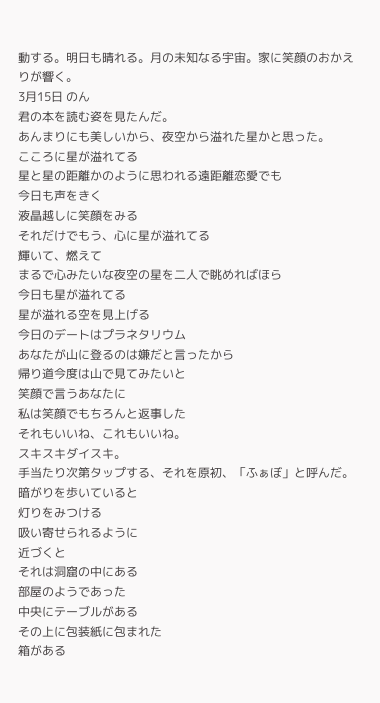動する。明日も晴れる。月の未知なる宇宙。家に笑顔のおかえりが響く。
3月15日 のん
君の本を読む姿を見たんだ。
あんまりにも美しいから、夜空から溢れた星かと思った。
こころに星が溢れてる
星と星の距離かのように思われる遠距離恋愛でも
今日も声をきく
液晶越しに笑顔をみる
それだけでもう、心に星が溢れてる
輝いて、燃えて
まるで心みたいな夜空の星を二人で眺めればほら
今日も星が溢れてる
星が溢れる空を見上げる
今日のデートはプラネタリウム
あなたが山に登るのは嫌だと言ったから
帰り道今度は山で見てみたいと
笑顔で言うあなたに
私は笑顔でもちろんと返事した
それもいいね、これもいいね。
スキスキダイスキ。
手当たり次第タップする、それを原初、「ふぁぼ」と呼んだ。
暗がりを歩いていると
灯りをみつける
吸い寄せられるように
近づくと
それは洞窟の中にある
部屋のようであった
中央にテーブルがある
その上に包装紙に包まれた
箱がある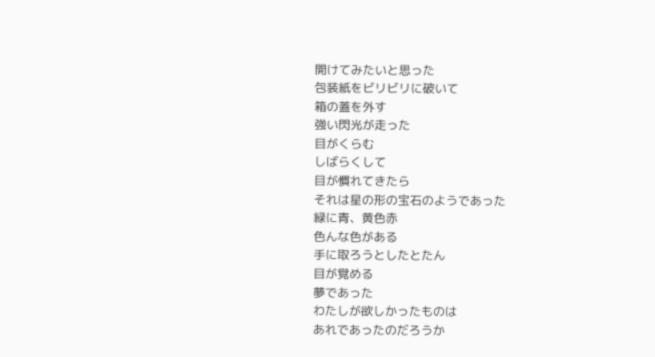開けてみたいと思った
包装紙をビリビリに破いて
箱の蓋を外す
強い閃光が走った
目がくらむ
しばらくして
目が慣れてきたら
それは星の形の宝石のようであった
緑に青、黄色赤
色んな色がある
手に取ろうとしたとたん
目が覚める
夢であった
わたしが欲しかったものは
あれであったのだろうか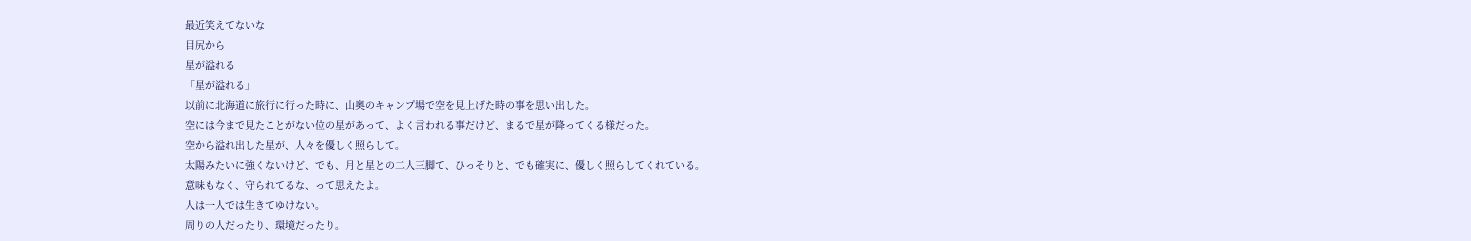最近笑えてないな
目尻から
星が溢れる
「星が溢れる」
以前に北海道に旅行に行った時に、山奥のキャンプ場で空を見上げた時の事を思い出した。
空には今まで見たことがない位の星があって、よく言われる事だけど、まるで星が降ってくる様だった。
空から溢れ出した星が、人々を優しく照らして。
太陽みたいに強くないけど、でも、月と星との二人三脚て、ひっそりと、でも確実に、優しく照らしてくれている。
意味もなく、守られてるな、って思えたよ。
人は一人では生きてゆけない。
周りの人だったり、環境だったり。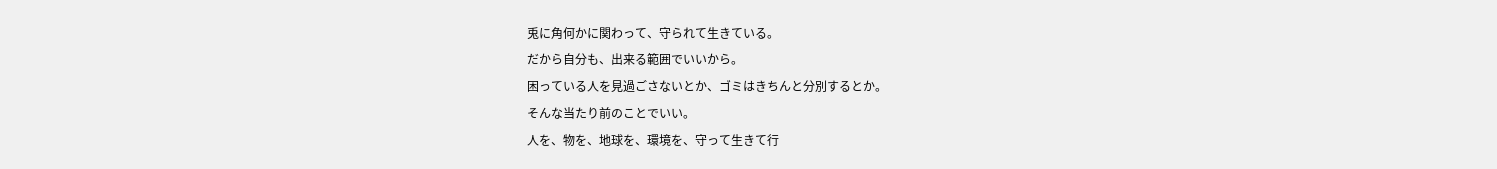兎に角何かに関わって、守られて生きている。
だから自分も、出来る範囲でいいから。
困っている人を見過ごさないとか、ゴミはきちんと分別するとか。
そんな当たり前のことでいい。
人を、物を、地球を、環境を、守って生きて行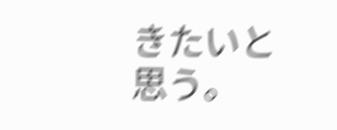きたいと思う。